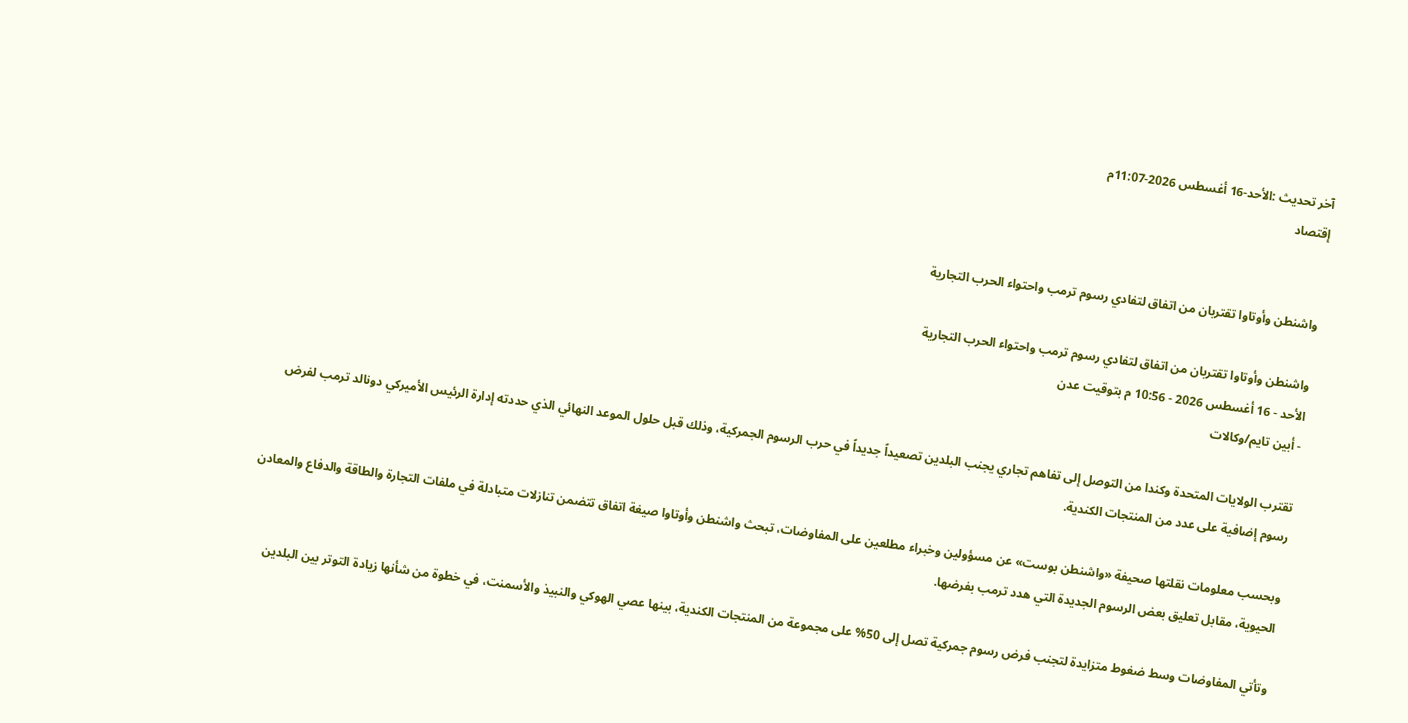آخر تحديث :الأحد-16 أغسطس 2026-11:07م
إقتصاد


واشنطن وأوتاوا تقتربان من اتفاق لتفادي رسوم ترمب واحتواء الحرب التجارية

واشنطن وأوتاوا تقتربان من اتفاق لتفادي رسوم ترمب واحتواء الحرب التجارية
الأحد - 16 أغسطس 2026 - 10:56 م بتوقيت عدن
- أبين تايم/وكالات

تقترب الولايات المتحدة وكندا من التوصل إلى تفاهم تجاري يجنب البلدين تصعيداً جديداً في حرب الرسوم الجمركية، وذلك قبل حلول الموعد النهائي الذي حددته إدارة الرئيس الأميركي دونالد ترمب لفرض رسوم إضافية على عدد من المنتجات الكندية.

وبحسب معلومات نقلتها صحيفة «واشنطن بوست» عن مسؤولين وخبراء مطلعين على المفاوضات، تبحث واشنطن وأوتاوا صيغة اتفاق تتضمن تنازلات متبادلة في ملفات التجارة والطاقة والدفاع والمعادن الحيوية، مقابل تعليق بعض الرسوم الجديدة التي هدد ترمب بفرضها.

وتأتي المفاوضات وسط ضغوط متزايدة لتجنب فرض رسوم جمركية تصل إلى 50% على مجموعة من المنتجات الكندية، بينها عصي الهوكي والنبيذ والأسمنت، في خطوة من شأنها زيادة التوتر بين البلدين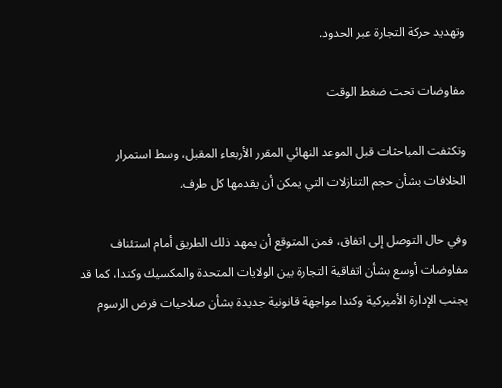وتهديد حركة التجارة عبر الحدود.

مفاوضات تحت ضغط الوقت

وتكثفت المباحثات قبل الموعد النهائي المقرر الأربعاء المقبل، وسط استمرار الخلافات بشأن حجم التنازلات التي يمكن أن يقدمها كل طرف.

وفي حال التوصل إلى اتفاق، فمن المتوقع أن يمهد ذلك الطريق أمام استئناف مفاوضات أوسع بشأن اتفاقية التجارة بين الولايات المتحدة والمكسيك وكندا، كما قد يجنب الإدارة الأميركية وكندا مواجهة قانونية جديدة بشأن صلاحيات فرض الرسوم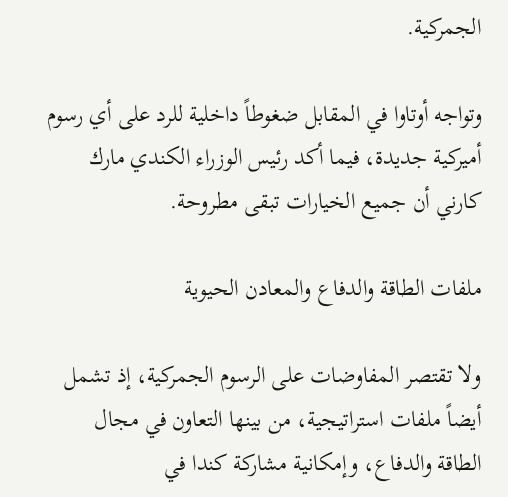الجمركية.

وتواجه أوتاوا في المقابل ضغوطاً داخلية للرد على أي رسوم أميركية جديدة، فيما أكد رئيس الوزراء الكندي مارك كارني أن جميع الخيارات تبقى مطروحة.

ملفات الطاقة والدفاع والمعادن الحيوية

ولا تقتصر المفاوضات على الرسوم الجمركية، إذ تشمل أيضاً ملفات استراتيجية، من بينها التعاون في مجال الطاقة والدفاع، وإمكانية مشاركة كندا في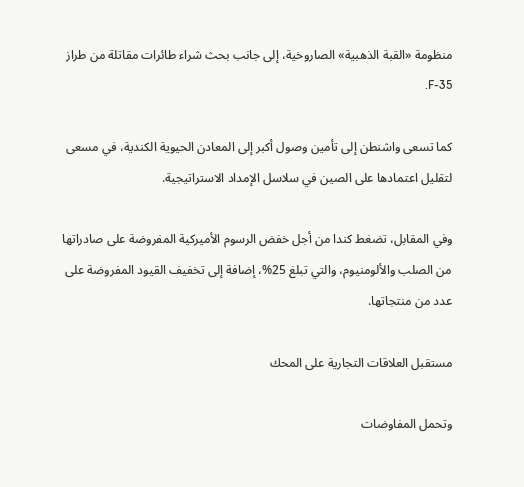منظومة «القبة الذهبية» الصاروخية، إلى جانب بحث شراء طائرات مقاتلة من طراز F-35.

كما تسعى واشنطن إلى تأمين وصول أكبر إلى المعادن الحيوية الكندية، في مسعى لتقليل اعتمادها على الصين في سلاسل الإمداد الاستراتيجية.

وفي المقابل، تضغط كندا من أجل خفض الرسوم الأميركية المفروضة على صادراتها من الصلب والألومنيوم، والتي تبلغ 25%، إضافة إلى تخفيف القيود المفروضة على عدد من منتجاتها.

مستقبل العلاقات التجارية على المحك

وتحمل المفاوضات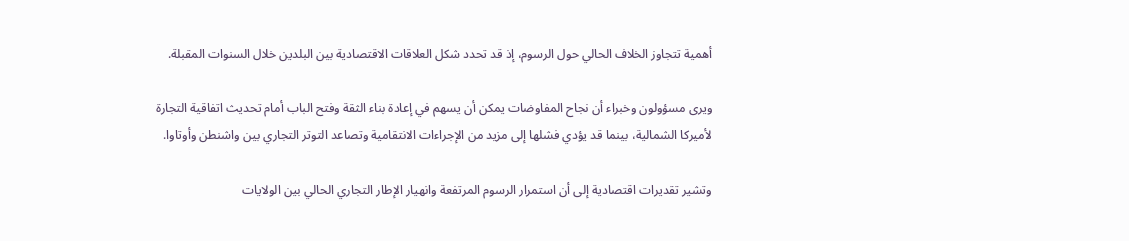أهمية تتجاوز الخلاف الحالي حول الرسوم، إذ قد تحدد شكل العلاقات الاقتصادية بين البلدين خلال السنوات المقبلة.

ويرى مسؤولون وخبراء أن نجاح المفاوضات يمكن أن يسهم في إعادة بناء الثقة وفتح الباب أمام تحديث اتفاقية التجارة لأميركا الشمالية، بينما قد يؤدي فشلها إلى مزيد من الإجراءات الانتقامية وتصاعد التوتر التجاري بين واشنطن وأوتاوا.

وتشير تقديرات اقتصادية إلى أن استمرار الرسوم المرتفعة وانهيار الإطار التجاري الحالي بين الولايات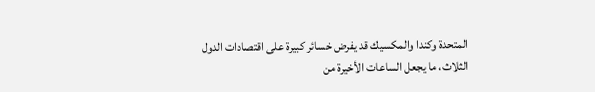المتحدة وكندا والمكسيك قد يفرض خسائر كبيرة على اقتصادات الدول الثلاث، ما يجعل الساعات الأخيرة من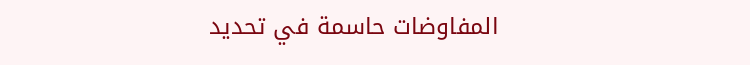المفاوضات حاسمة في تحديد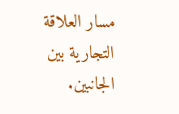مسار العلاقة التجارية بين الجانبين.